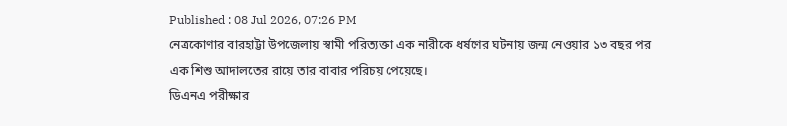Published : 08 Jul 2026, 07:26 PM
নেত্রকোণার বারহাট্টা উপজেলায় স্বামী পরিত্যক্তা এক নারীকে ধর্ষণের ঘটনায় জন্ম নেওয়ার ১৩ বছর পর এক শিশু আদালতের রায়ে তার বাবার পরিচয় পেয়েছে।
ডিএনএ পরীক্ষার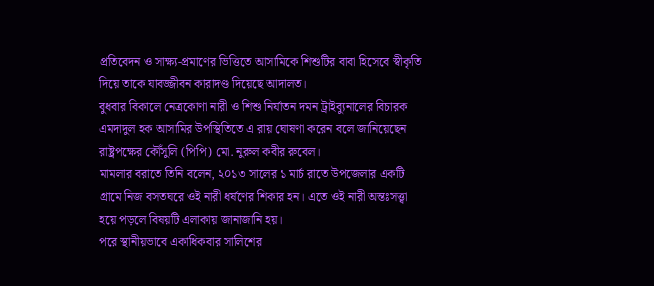প্রতিবেদন ও সাক্ষ্য-প্রমাণের ভিত্তিতে আসামিকে শিশুটির বাবা হিসেবে স্বীকৃতি দিয়ে তাকে যাবজ্জীবন কারাদণ্ড দিয়েছে আদালত।
বুধবার বিকালে নেত্রকোণা নারী ও শিশু নির্যাতন দমন ট্রাইব্যুনালের বিচারক এমদাদুল হক আসামির উপস্থিতিতে এ রায় ঘোষণা করেন বলে জানিয়েছেন রাষ্ট্রপক্ষের কৌঁসুলি (পিপি) মো. নুরুল কবীর রুবেল।
মামলার বরাতে তিনি বলেন, ২০১৩ সালের ১ মার্চ রাতে উপজেলার একটি গ্রামে নিজ বসতঘরে ওই নারী ধর্ষণের শিকার হন। এতে ওই নারী অন্তঃসত্ত্বা হয়ে পড়লে বিষয়টি এলাকায় জানাজানি হয়।
পরে স্থানীয়ভাবে একাধিকবার সালিশের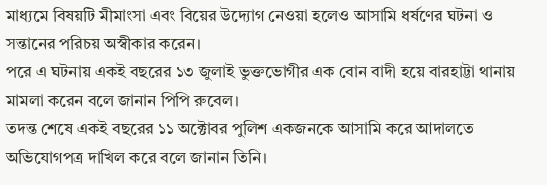মাধ্যমে বিষয়টি মীমাংসা এবং বিয়ের উদ্যোগ নেওয়া হলেও আসামি ধর্ষণের ঘটনা ও সন্তানের পরিচয় অস্বীকার করেন।
পরে এ ঘটনায় একই বছরের ১৩ জুলাই ভুক্তভোগীর এক বোন বাদী হয়ে বারহাট্টা থানায় মামলা করেন বলে জানান পিপি রুবেল।
তদন্ত শেষে একই বছরের ১১ অক্টোবর পুলিশ একজনকে আসামি করে আদালতে অভিযোগপত্র দাখিল করে বলে জানান তিনি।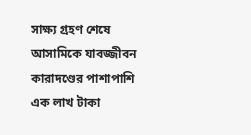সাক্ষ্য গ্রহণ শেষে আসামিকে যাবজ্জীবন কারাদণ্ডের পাশাপাশি এক লাখ টাকা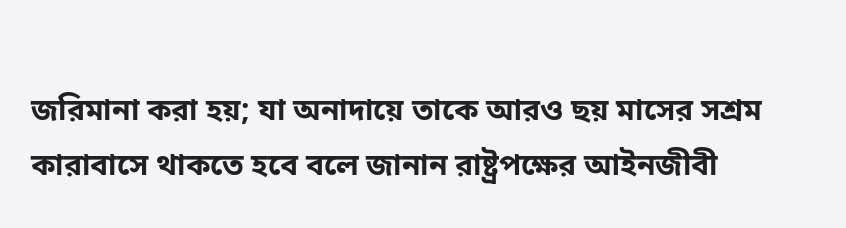জরিমানা করা হয়; যা অনাদায়ে তাকে আরও ছয় মাসের সশ্রম কারাবাসে থাকতে হবে বলে জানান রাষ্ট্রপক্ষের আইনজীবী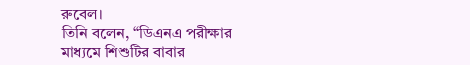রুবেল।
তিনি বলেন, “ডিএনএ পরীক্ষার মাধ্যমে শিশুটির বাবার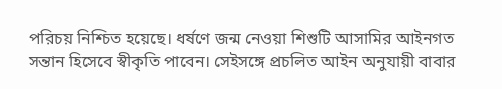পরিচয় নিশ্চিত হয়েছে। ধর্ষণে জন্ম নেওয়া শিশুটি আসামির আইনগত সন্তান হিসেবে স্বীকৃতি পাবেন। সেইসঙ্গে প্রচলিত আইন অনুযায়ী বাবার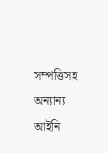সম্পত্তিসহ অন্যান্য আইনি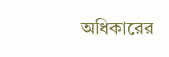অধিকারের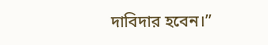দাবিদার হবেন।”